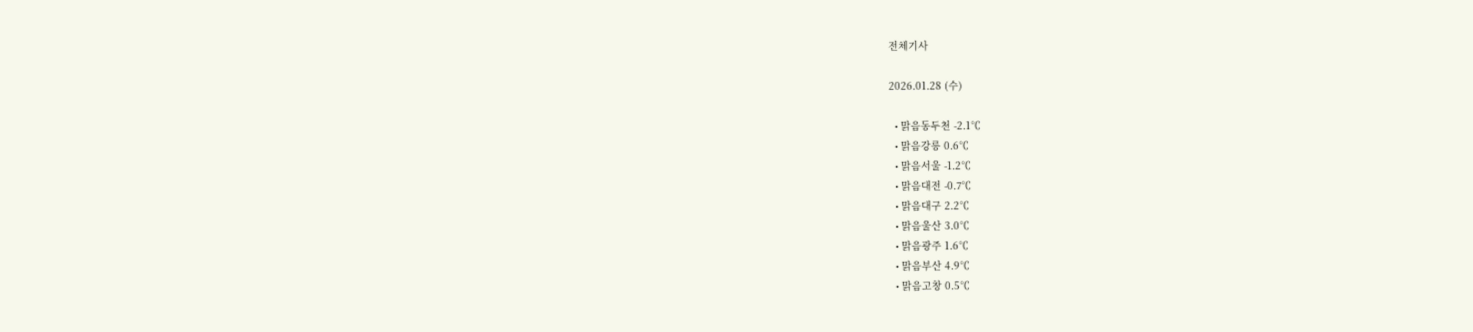전체기사

2026.01.28 (수)

  • 맑음동두천 -2.1℃
  • 맑음강릉 0.6℃
  • 맑음서울 -1.2℃
  • 맑음대전 -0.7℃
  • 맑음대구 2.2℃
  • 맑음울산 3.0℃
  • 맑음광주 1.6℃
  • 맑음부산 4.9℃
  • 맑음고창 0.5℃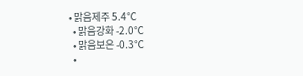• 맑음제주 5.4℃
  • 맑음강화 -2.0℃
  • 맑음보은 -0.3℃
  •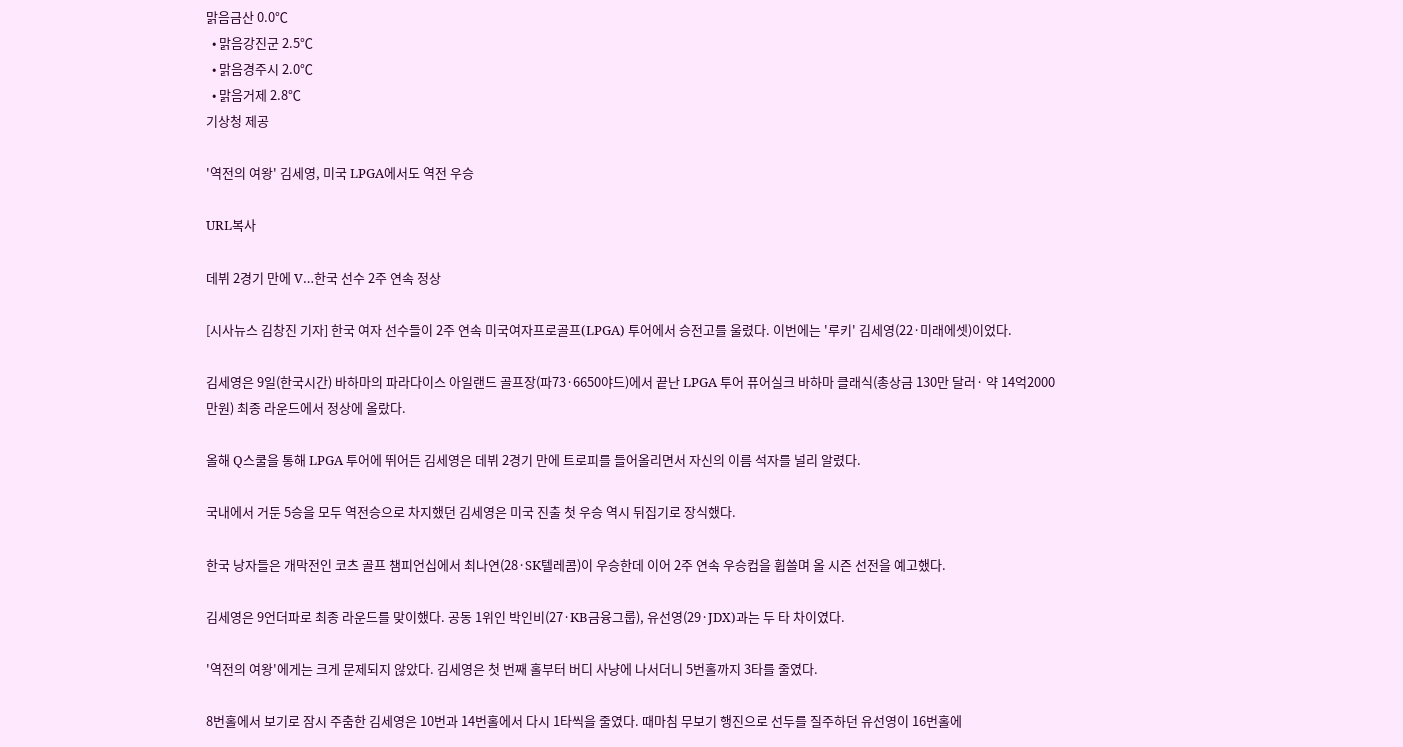맑음금산 0.0℃
  • 맑음강진군 2.5℃
  • 맑음경주시 2.0℃
  • 맑음거제 2.8℃
기상청 제공

'역전의 여왕' 김세영, 미국 LPGA에서도 역전 우승

URL복사

데뷔 2경기 만에 V…한국 선수 2주 연속 정상

[시사뉴스 김창진 기자] 한국 여자 선수들이 2주 연속 미국여자프로골프(LPGA) 투어에서 승전고를 울렸다. 이번에는 '루키' 김세영(22·미래에셋)이었다.

김세영은 9일(한국시간) 바하마의 파라다이스 아일랜드 골프장(파73·6650야드)에서 끝난 LPGA 투어 퓨어실크 바하마 클래식(총상금 130만 달러· 약 14억2000만원) 최종 라운드에서 정상에 올랐다.

올해 Q스쿨을 통해 LPGA 투어에 뛰어든 김세영은 데뷔 2경기 만에 트로피를 들어올리면서 자신의 이름 석자를 널리 알렸다.

국내에서 거둔 5승을 모두 역전승으로 차지했던 김세영은 미국 진출 첫 우승 역시 뒤집기로 장식했다.

한국 낭자들은 개막전인 코츠 골프 챔피언십에서 최나연(28·SK텔레콤)이 우승한데 이어 2주 연속 우승컵을 휩쓸며 올 시즌 선전을 예고했다.

김세영은 9언더파로 최종 라운드를 맞이했다. 공동 1위인 박인비(27·KB금융그룹), 유선영(29·JDX)과는 두 타 차이였다.

'역전의 여왕'에게는 크게 문제되지 않았다. 김세영은 첫 번째 홀부터 버디 사냥에 나서더니 5번홀까지 3타를 줄였다.

8번홀에서 보기로 잠시 주춤한 김세영은 10번과 14번홀에서 다시 1타씩을 줄였다. 때마침 무보기 행진으로 선두를 질주하던 유선영이 16번홀에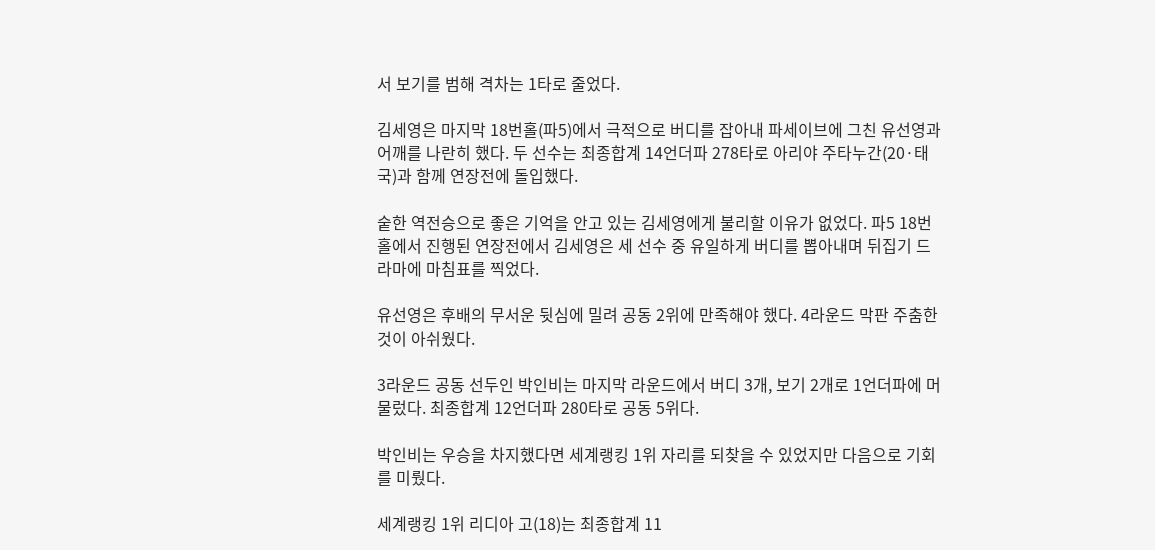서 보기를 범해 격차는 1타로 줄었다.

김세영은 마지막 18번홀(파5)에서 극적으로 버디를 잡아내 파세이브에 그친 유선영과 어깨를 나란히 했다. 두 선수는 최종합계 14언더파 278타로 아리야 주타누간(20·태국)과 함께 연장전에 돌입했다.

숱한 역전승으로 좋은 기억을 안고 있는 김세영에게 불리할 이유가 없었다. 파5 18번홀에서 진행된 연장전에서 김세영은 세 선수 중 유일하게 버디를 뽑아내며 뒤집기 드라마에 마침표를 찍었다.

유선영은 후배의 무서운 뒷심에 밀려 공동 2위에 만족해야 했다. 4라운드 막판 주춤한 것이 아쉬웠다.

3라운드 공동 선두인 박인비는 마지막 라운드에서 버디 3개, 보기 2개로 1언더파에 머물렀다. 최종합계 12언더파 280타로 공동 5위다.

박인비는 우승을 차지했다면 세계랭킹 1위 자리를 되찾을 수 있었지만 다음으로 기회를 미뤘다.

세계랭킹 1위 리디아 고(18)는 최종합계 11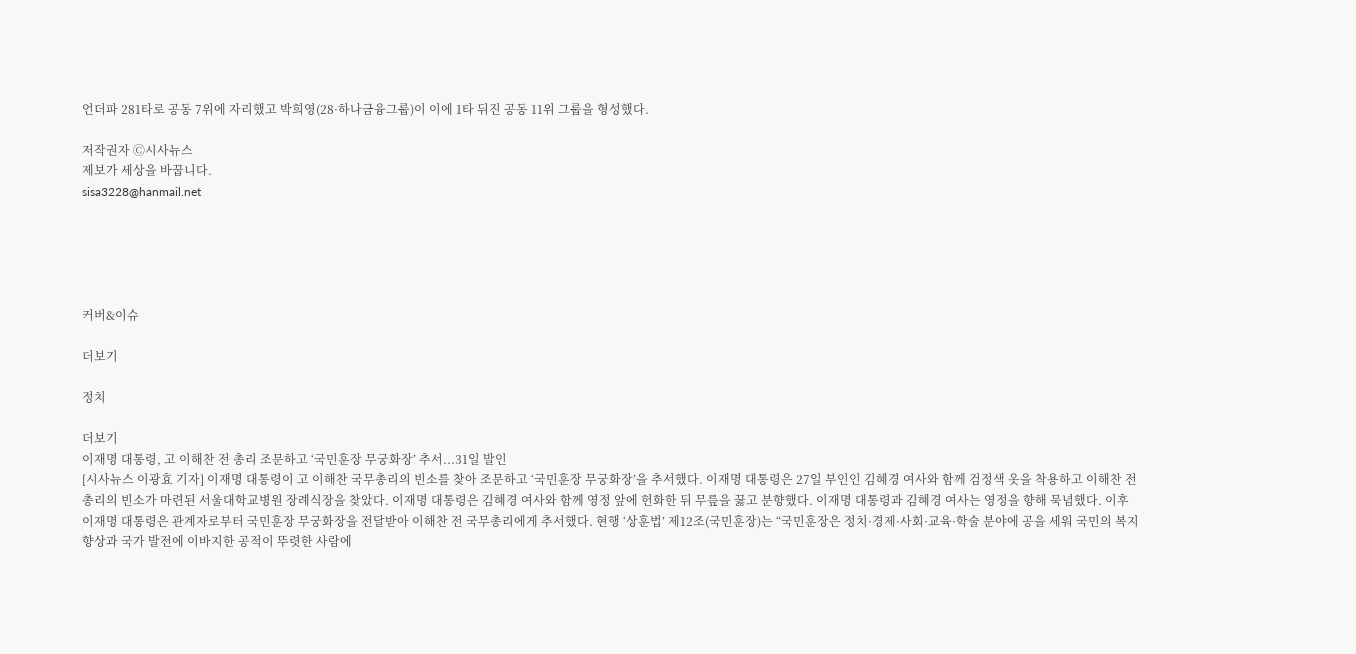언더파 281타로 공동 7위에 자리했고 박희영(28·하나금융그룹)이 이에 1타 뒤진 공동 11위 그룹을 형성했다.

저작권자 Ⓒ시사뉴스
제보가 세상을 바꿉니다.
sisa3228@hanmail.net





커버&이슈

더보기

정치

더보기
이재명 대통령, 고 이해찬 전 총리 조문하고 ‘국민훈장 무궁화장’ 추서...31일 발인
[시사뉴스 이광효 기자] 이재명 대통령이 고 이해찬 국무총리의 빈소를 찾아 조문하고 ‘국민훈장 무궁화장’을 추서했다. 이재명 대통령은 27일 부인인 김혜경 여사와 함께 검정색 옷을 착용하고 이해찬 전 총리의 빈소가 마련된 서울대학교병원 장례식장을 찾았다. 이재명 대통령은 김혜경 여사와 함께 영정 앞에 헌화한 뒤 무릎을 꿇고 분향했다. 이재명 대통령과 김혜경 여사는 영정을 향해 묵념했다. 이후 이재명 대통령은 관계자로부터 국민훈장 무궁화장을 전달받아 이해찬 전 국무총리에게 추서했다. 현행 ‘상훈법’ 제12조(국민훈장)는 “국민훈장은 정치·경제·사회·교육·학술 분야에 공을 세워 국민의 복지 향상과 국가 발전에 이바지한 공적이 뚜렷한 사람에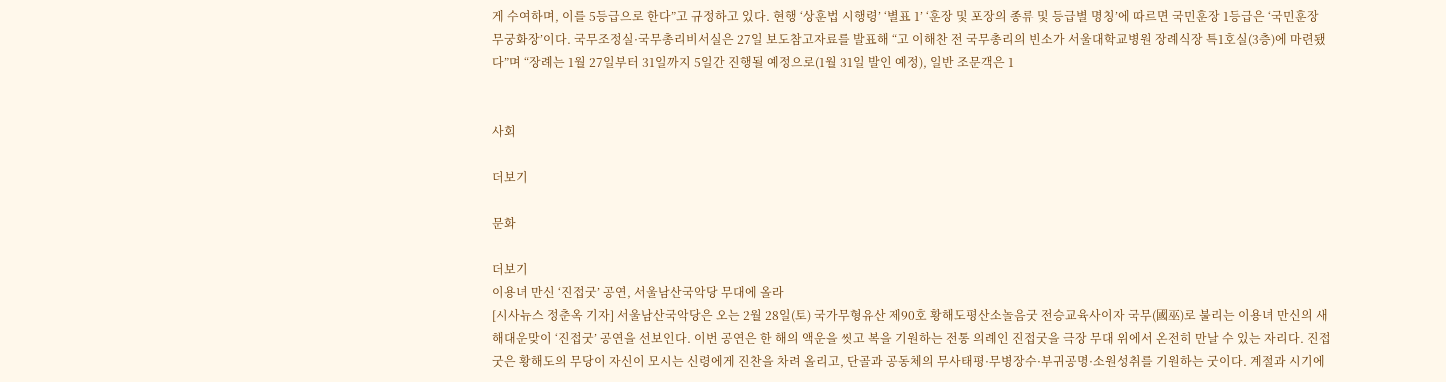게 수여하며, 이를 5등급으로 한다”고 규정하고 있다. 현행 ‘상훈법 시행령’ ‘별표 1’ ‘훈장 및 포장의 종류 및 등급별 명칭’에 따르면 국민훈장 1등급은 ‘국민훈장 무궁화장’이다. 국무조정실·국무총리비서실은 27일 보도참고자료를 발표해 “고 이해찬 전 국무총리의 빈소가 서울대학교병원 장례식장 특1호실(3층)에 마련됐다”며 “장례는 1월 27일부터 31일까지 5일간 진행될 예정으로(1월 31일 발인 예정), 일반 조문객은 1


사회

더보기

문화

더보기
이용녀 만신 ‘진접굿’ 공연, 서울남산국악당 무대에 올라
[시사뉴스 정춘옥 기자] 서울남산국악당은 오는 2월 28일(토) 국가무형유산 제90호 황해도평산소놀음굿 전승교육사이자 국무(國巫)로 불리는 이용녀 만신의 새해대운맞이 ‘진접굿’ 공연을 선보인다. 이번 공연은 한 해의 액운을 씻고 복을 기원하는 전통 의례인 진접굿을 극장 무대 위에서 온전히 만날 수 있는 자리다. 진접굿은 황해도의 무당이 자신이 모시는 신령에게 진찬을 차려 올리고, 단골과 공동체의 무사태평·무병장수·부귀공명·소원성취를 기원하는 굿이다. 계절과 시기에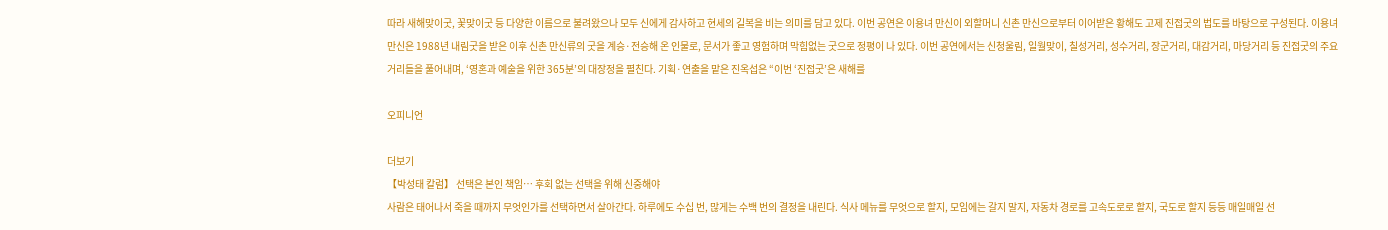따라 새해맞이굿, 꽃맞이굿 등 다양한 이름으로 불려왔으나 모두 신에게 감사하고 현세의 길복을 비는 의미를 담고 있다. 이번 공연은 이용녀 만신이 외할머니 신촌 만신으로부터 이어받은 황해도 고제 진접굿의 법도를 바탕으로 구성된다. 이용녀 만신은 1988년 내림굿을 받은 이후 신촌 만신류의 굿을 계승·전승해 온 인물로, 문서가 좋고 영험하며 막힘없는 굿으로 정평이 나 있다. 이번 공연에서는 신청울림, 일월맞이, 칠성거리, 성수거리, 장군거리, 대감거리, 마당거리 등 진접굿의 주요 거리들을 풀어내며, ‘영혼과 예술을 위한 365분’의 대장정을 펼친다. 기획·연출을 맡은 진옥섭은 “이번 ‘진접굿’은 새해를

오피니언

더보기
【박성태 칼럼】 선택은 본인 책임… 후회 없는 선택을 위해 신중해야
사람은 태어나서 죽을 때까지 무엇인가를 선택하면서 살아간다. 하루에도 수십 번, 많게는 수백 번의 결정을 내린다. 식사 메뉴를 무엇으로 할지, 모임에는 갈지 말지, 자동차 경로를 고속도로로 할지, 국도로 할지 등등 매일매일 선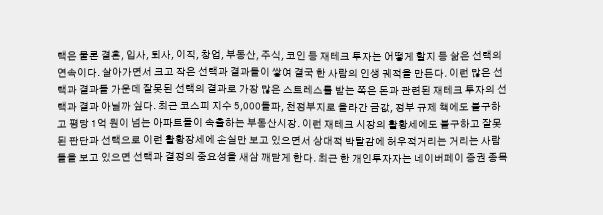택은 물론 결혼, 입사, 퇴사, 이직, 창업, 부동산, 주식, 코인 등 재테크 투자는 어떻게 할지 등 삶은 선택의 연속이다. 살아가면서 크고 작은 선택과 결과들이 쌓여 결국 한 사람의 인생 궤적을 만든다. 이런 많은 선택과 결과들 가운데 잘못된 선택의 결과로 가장 많은 스트레스를 받는 쪽은 돈과 관련된 재테크 투자의 선택과 결과 아닐까 싶다. 최근 코스피 지수 5,000돌파, 천정부지로 올라간 금값, 정부 규제 책에도 불구하고 평당 1억 원이 넘는 아파트들이 속출하는 부동산시장. 이런 재테크 시장의 활황세에도 불구하고 잘못된 판단과 선택으로 이런 활황장세에 손실만 보고 있으면서 상대적 박탈감에 허우적거리는 거리는 사람들을 보고 있으면 선택과 결정의 중요성을 새삼 깨닫게 한다. 최근 한 개인투자자는 네이버페이 증권 종목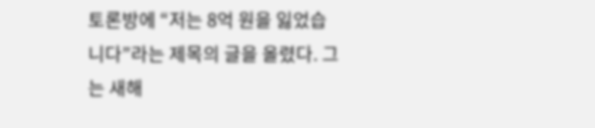토론방에 “저는 8억 원을 잃었습니다”라는 제목의 글을 올렸다. 그는 새해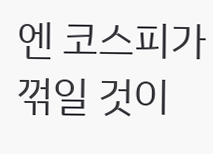엔 코스피가 꺾일 것이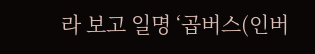라 보고 일명 ‘곱버스(인버